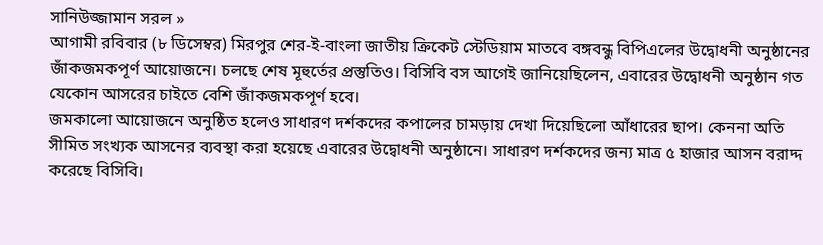সানিউজ্জামান সরল »
আগামী রবিবার (৮ ডিসেম্বর) মিরপুর শের-ই-বাংলা জাতীয় ক্রিকেট স্টেডিয়াম মাতবে বঙ্গবন্ধু বিপিএলের উদ্বোধনী অনুষ্ঠানের জাঁকজমকপূর্ণ আয়োজনে। চলছে শেষ মূহুর্তের প্রস্তুতিও। বিসিবি বস আগেই জানিয়েছিলেন, এবারের উদ্বোধনী অনুষ্ঠান গত যেকোন আসরের চাইতে বেশি জাঁকজমকপূর্ণ হবে।
জমকালো আয়োজনে অনুষ্ঠিত হলেও সাধারণ দর্শকদের কপালের চামড়ায় দেখা দিয়েছিলো আঁধারের ছাপ। কেননা অতি সীমিত সংখ্যক আসনের ব্যবস্থা করা হয়েছে এবারের উদ্বোধনী অনুষ্ঠানে। সাধারণ দর্শকদের জন্য মাত্র ৫ হাজার আসন বরাদ্দ করেছে বিসিবি।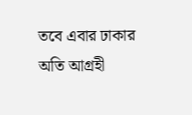তবে এবার ঢাকার অতি আগ্রহী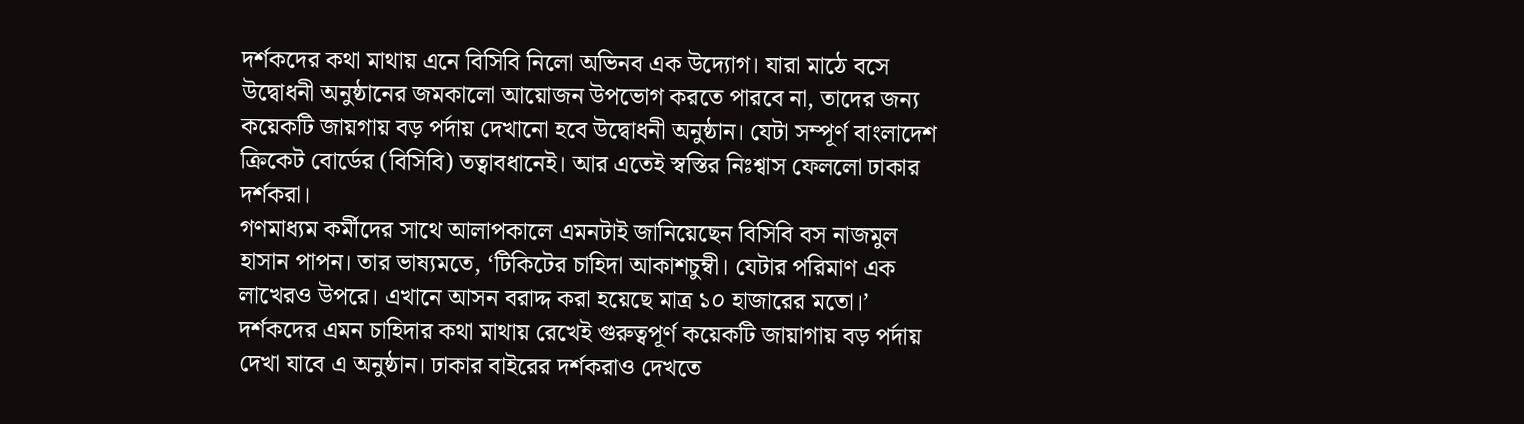দর্শকদের কথা মাথায় এনে বিসিবি নিলো অভিনব এক উদ্যোগ। যারা মাঠে বসে উদ্বোধনী অনুষ্ঠানের জমকালো আয়োজন উপভোগ করতে পারবে না, তাদের জন্য কয়েকটি জায়গায় বড় পর্দায় দেখানো হবে উদ্বোধনী অনুষ্ঠান। যেটা সম্পূর্ণ বাংলাদেশ ক্রিকেট বোর্ডের (বিসিবি) তত্বাবধানেই। আর এতেই স্বস্তির নিঃশ্বাস ফেললো ঢাকার দর্শকরা।
গণমাধ্যম কর্মীদের সাথে আলাপকালে এমনটাই জানিয়েছেন বিসিবি বস নাজমুল হাসান পাপন। তার ভাষ্যমতে, ‘টিকিটের চাহিদা আকাশচুম্বী। যেটার পরিমাণ এক লাখেরও উপরে। এখানে আসন বরাদ্দ করা হয়েছে মাত্র ১০ হাজারের মতো।’
দর্শকদের এমন চাহিদার কথা মাথায় রেখেই গুরুত্বপূর্ণ কয়েকটি জায়াগায় বড় পর্দায় দেখা যাবে এ অনুষ্ঠান। ঢাকার বাইরের দর্শকরাও দেখতে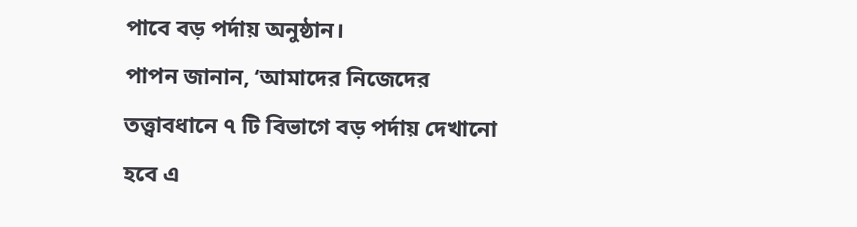পাবে বড় পর্দায় অনুষ্ঠান।
পাপন জানান, ‘আমাদের নিজেদের তত্ত্বাবধানে ৭ টি বিভাগে বড় পর্দায় দেখানো হবে এ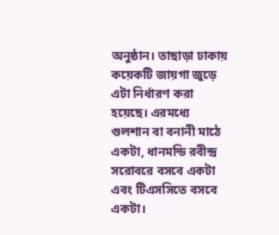অনুষ্ঠান। তাছাড়া ঢাকায় কয়েকটি জায়গা জুড়ে এটা নির্ধারণ করা হয়েছে। এরমধ্যে গুলশান বা বনানী মাঠে একটা, ধানমন্ডি রবীন্দ্র সরোবরে বসবে একটা এবং টিএসসিতে বসবে একটা।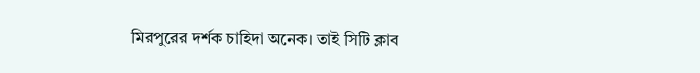মিরপুরের দর্শক চাহিদা অনেক। তাই সিটি ক্লাব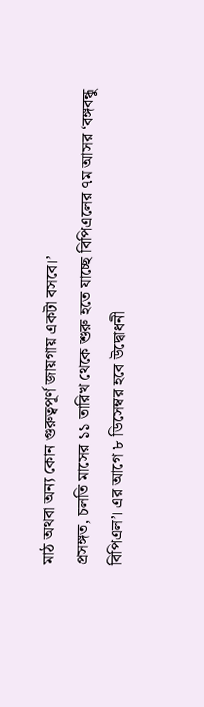মাঠ অথবা অন্য কোন গুরুত্বপূর্ণ জায়গায় একটা বসবে।’
প্রসঙ্গত, চলতি মাসের ১১ তারিখ থেকে শুরু হতে যাচ্ছে বিপিএলের ৭ম আসর ‘বঙ্গবন্ধু বিপিএল’। এর আগে ৮ ডিসেম্বর হবে উদ্বোধনী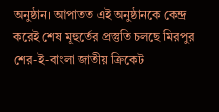অনুষ্ঠান। আপাতত এই অনুষ্ঠানকে কেন্দ্র করেই শেষ মূহুর্তের প্রস্তুতি চলছে মিরপুর শের-ই-বাংলা জাতীয় ক্রিকেট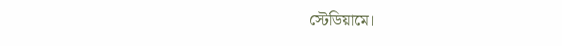স্টেডিয়ামে।